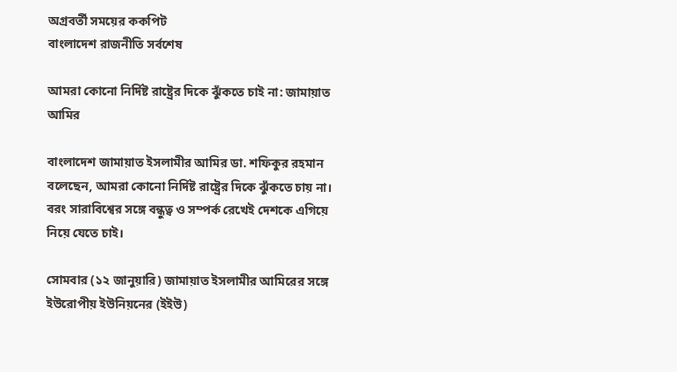অগ্রবর্তী সময়ের ককপিট
বাংলাদেশ রাজনীতি সর্বশেষ

আমরা কোনো নির্দিষ্ট রাষ্ট্রের দিকে ঝুঁকতে চাই না: জামায়াত আমির

বাংলাদেশ জামায়াত ইসলামীর আমির ডা. শফিকুর রহমান বলেছেন, আমরা কোনো নির্দিষ্ট রাষ্ট্রের দিকে ঝুঁকতে চায় না। বরং সারাবিশ্বের সঙ্গে বন্ধুত্ব ও সম্পর্ক রেখেই দেশকে এগিয়ে নিয়ে যেতে চাই।

সোমবার (১২ জানুয়ারি) জামায়াত ইসলামীর আমিরের সঙ্গে ইউরোপীয় ইউনিয়নের (ইইউ)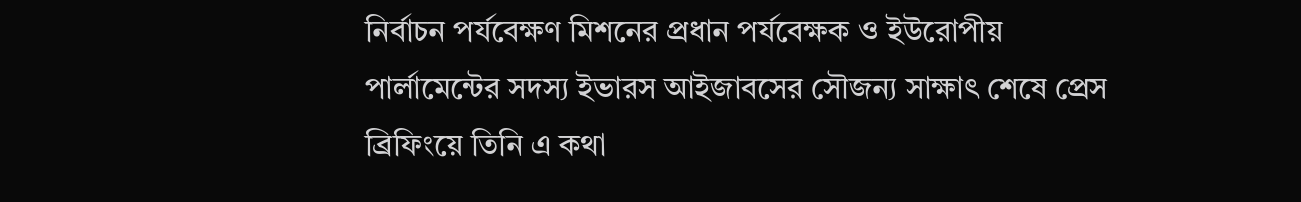নির্বাচন পর্যবেক্ষণ মিশনের প্রধান পর্যবেক্ষক ও ইউরোপীয় পার্লামেন্টের সদস্য ইভারস আইজাবসের সৌজন্য সাক্ষাৎ শেষে প্রেস ব্রিফিংয়ে তিনি এ কথা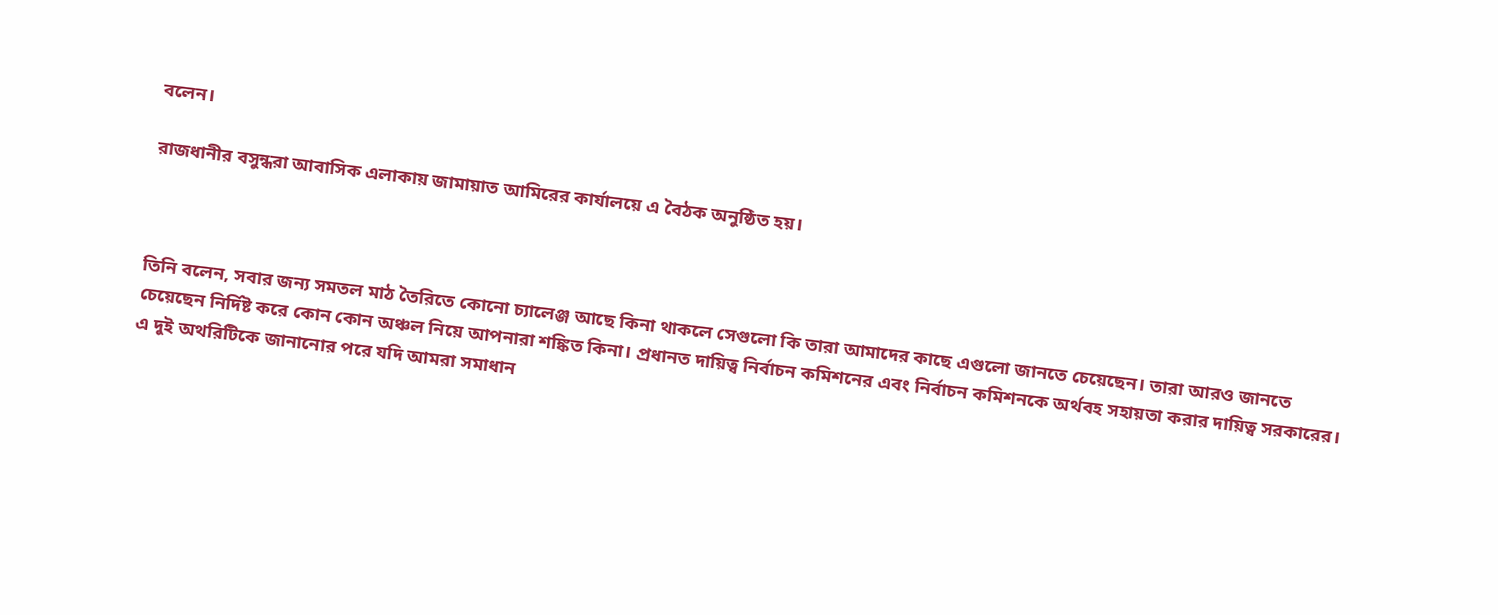বলেন।

রাজধানীর বসুন্ধরা আবাসিক এলাকায় জামায়াত আমিরের কার্যালয়ে এ বৈঠক অনুষ্ঠিত হয়।



তিনি বলেন, সবার জন্য সমতল মাঠ তৈরিতে কোনো চ্যালেঞ্জ আছে কিনা থাকলে সেগুলো কি তারা আমাদের কাছে এগুলো জানতে চেয়েছেন। তারা আরও জানতে চেয়েছেন নির্দিষ্ট করে কোন কোন অঞ্চল নিয়ে আপনারা শঙ্কিত কিনা। প্রধানত দায়িত্ব নির্বাচন কমিশনের এবং নির্বাচন কমিশনকে অর্থবহ সহায়তা করার দায়িত্ব সরকারের। এ দুই অথরিটিকে জানানোর পরে যদি আমরা সমাধান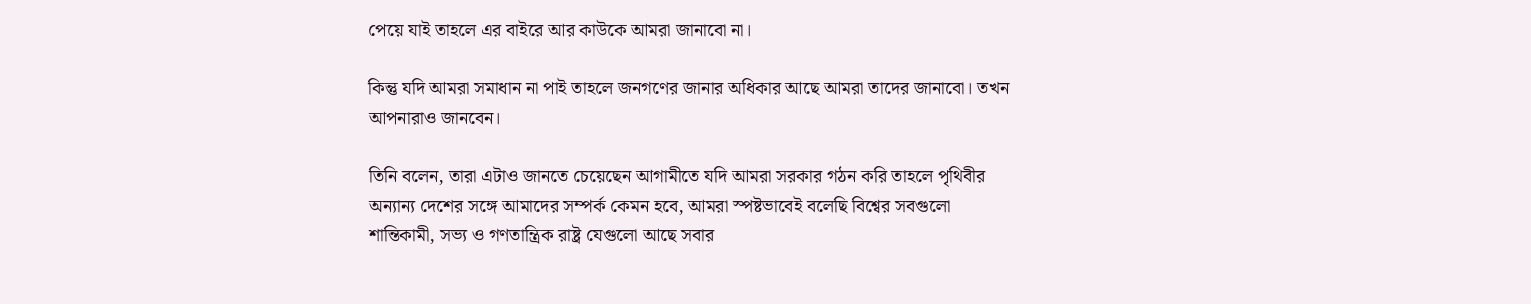পেয়ে যাই তাহলে এর বাইরে আর কাউকে আমরা জানাবো না।

কিন্তু যদি আমরা সমাধান না পাই তাহলে জনগণের জানার অধিকার আছে আমরা তাদের জানাবো। তখন আপনারাও জানবেন।

তিনি বলেন, তারা এটাও জানতে চেয়েছেন আগামীতে যদি আমরা সরকার গঠন করি তাহলে পৃথিবীর অন্যান্য দেশের সঙ্গে আমাদের সম্পর্ক কেমন হবে, আমরা স্পষ্টভাবেই বলেছি বিশ্বের সবগুলো শান্তিকামী, সভ্য ও গণতান্ত্রিক রাষ্ট্র যেগুলো আছে সবার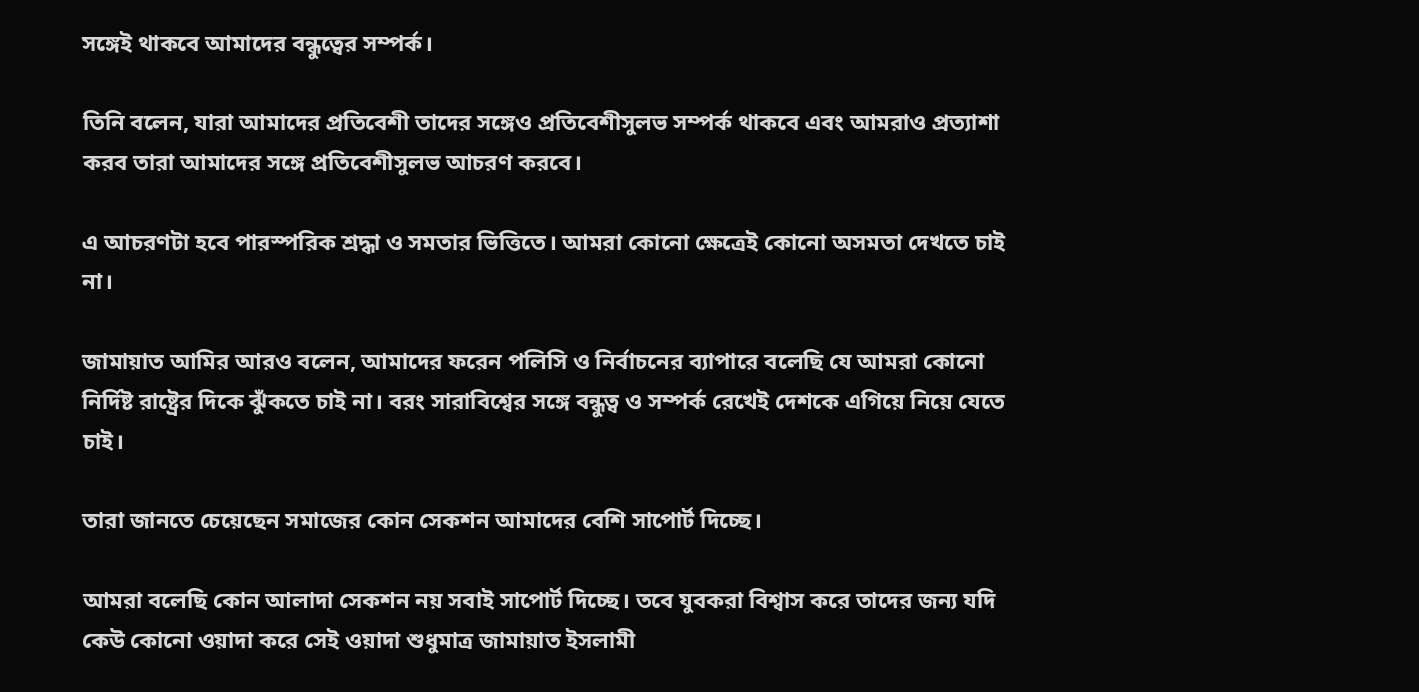সঙ্গেই থাকবে আমাদের বন্ধুত্বের সম্পর্ক।

তিনি বলেন, যারা আমাদের প্রতিবেশী তাদের সঙ্গেও প্রতিবেশীসুলভ সম্পর্ক থাকবে এবং আমরাও প্রত্যাশা করব তারা আমাদের সঙ্গে প্রতিবেশীসুলভ আচরণ করবে।

এ আচরণটা হবে পারস্পরিক শ্রদ্ধা ও সমতার ভিত্তিতে। আমরা কোনো ক্ষেত্রেই কোনো অসমতা দেখতে চাই না।

জামায়াত আমির আরও বলেন, আমাদের ফরেন পলিসি ও নির্বাচনের ব্যাপারে বলেছি যে আমরা কোনো নির্দিষ্ট রাষ্ট্রের দিকে ঝুঁকতে চাই না। বরং সারাবিশ্বের সঙ্গে বন্ধুত্ব ও সম্পর্ক রেখেই দেশকে এগিয়ে নিয়ে যেতে চাই।

তারা জানতে চেয়েছেন সমাজের কোন সেকশন আমাদের বেশি সাপোর্ট দিচ্ছে।

আমরা বলেছি কোন আলাদা সেকশন নয় সবাই সাপোর্ট দিচ্ছে। তবে যুবকরা বিশ্বাস করে তাদের জন্য যদি কেউ কোনো ওয়াদা করে সেই ওয়াদা শুধুমাত্র জামায়াত ইসলামী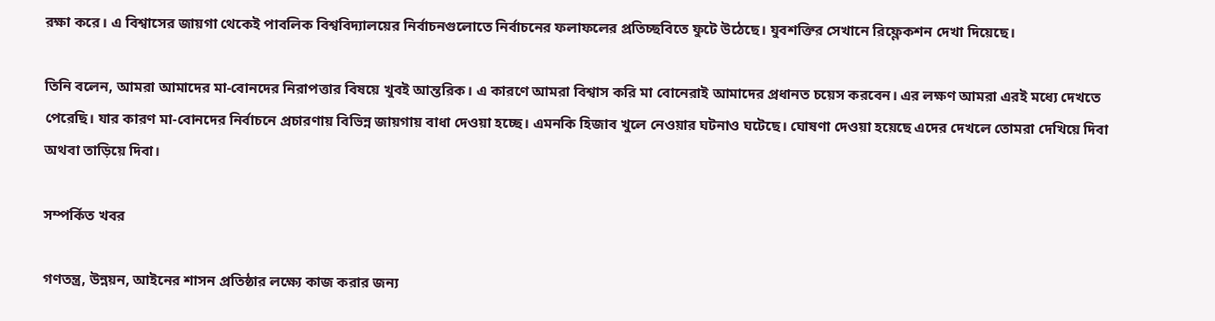রক্ষা করে। এ বিশ্বাসের জায়গা থেকেই পাবলিক বিশ্ববিদ্যালয়ের নির্বাচনগুলোতে নির্বাচনের ফলাফলের প্রতিচ্ছবিতে ফুটে উঠেছে। যুবশক্তির সেখানে রিফ্লেকশন দেখা দিয়েছে।

তিনি বলেন, আমরা আমাদের মা-বোনদের নিরাপত্তার বিষয়ে খুবই আন্তরিক। এ কারণে আমরা বিশ্বাস করি মা বোনেরাই আমাদের প্রধানত চয়েস করবেন। এর লক্ষণ আমরা এরই মধ্যে দেখতে পেরেছি। যার কারণ মা-বোনদের নির্বাচনে প্রচারণায় বিভিন্ন জায়গায় বাধা দেওয়া হচ্ছে। এমনকি হিজাব খুলে নেওয়ার ঘটনাও ঘটেছে। ঘোষণা দেওয়া হয়েছে এদের দেখলে তোমরা দেখিয়ে দিবা অথবা তাড়িয়ে দিবা।

সম্পর্কিত খবর

গণতন্ত্র, উন্নয়ন, আইনের শাসন প্রতিষ্ঠার লক্ষ্যে কাজ করার জন্য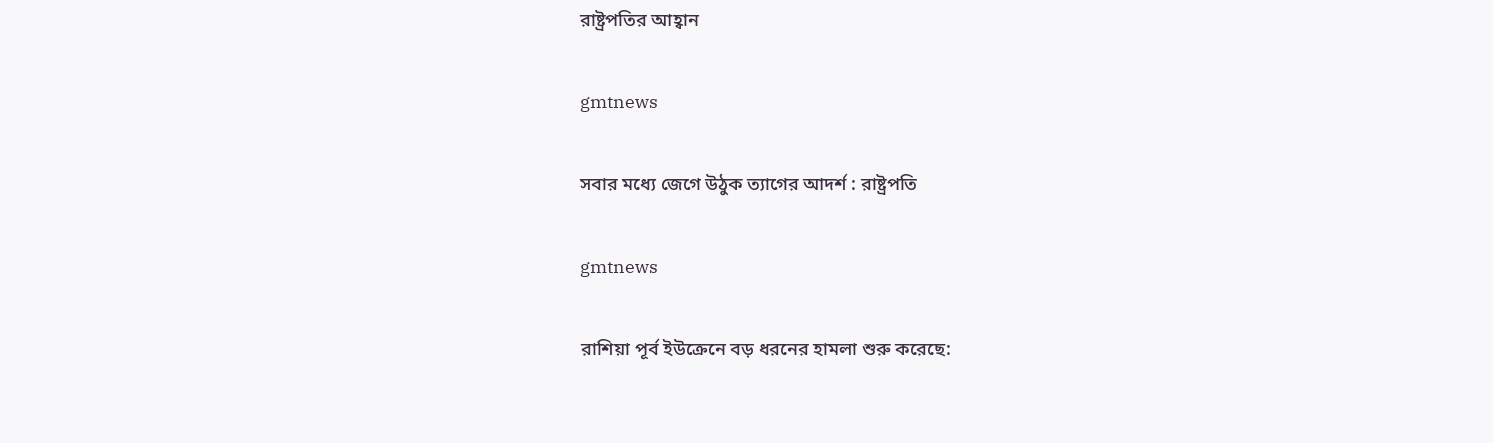রাষ্ট্রপতির আহ্বান

gmtnews

সবার মধ্যে জেগে উঠুক ত্যাগের আদর্শ : রাষ্ট্রপতি

gmtnews

রাশিয়া পূর্ব ইউক্রেনে বড় ধরনের হামলা শুরু করেছে: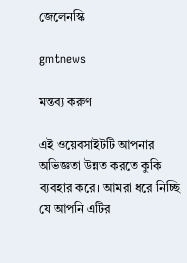জেলেনস্কি

gmtnews

মন্তব্য করুণ

এই ওয়েবসাইটটি আপনার অভিজ্ঞতা উন্নত করতে কুকি ব্যবহার করে। আমরা ধরে নিচ্ছি যে আপনি এটির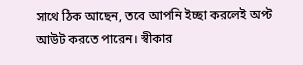সাথে ঠিক আছেন, তবে আপনি ইচ্ছা করলেই অপ্ট আউট করতে পারেন। স্বীকার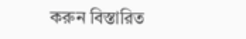করুন বিস্তারিত